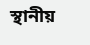স্থানীয়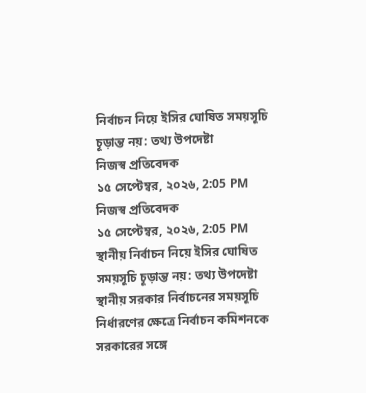নির্বাচন নিয়ে ইসির ঘোষিত সময়সূচি চূড়ান্ত নয়: তথ্য উপদেষ্টা
নিজস্ব প্রতিবেদক
১৫ সেপ্টেম্বর, ২০২৬, 2:05 PM
নিজস্ব প্রতিবেদক
১৫ সেপ্টেম্বর, ২০২৬, 2:05 PM
স্থানীয় নির্বাচন নিয়ে ইসির ঘোষিত সময়সূচি চূড়ান্ত নয়: তথ্য উপদেষ্টা
স্থানীয় সরকার নির্বাচনের সময়সূচি নির্ধারণের ক্ষেত্রে নির্বাচন কমিশনকে সরকারের সঙ্গে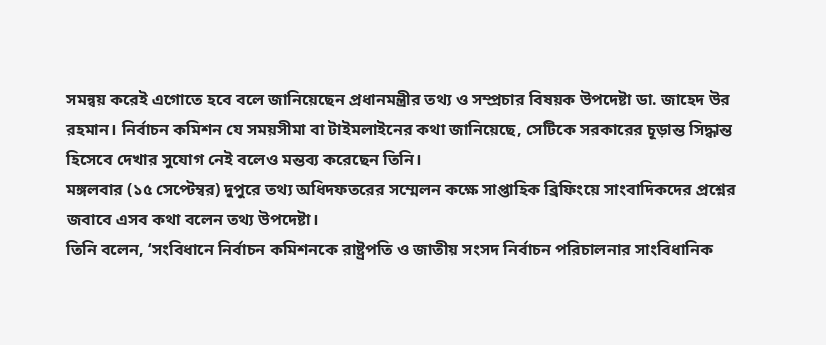সমন্বয় করেই এগোতে হবে বলে জানিয়েছেন প্রধানমন্ত্রীর তথ্য ও সম্প্রচার বিষয়ক উপদেষ্টা ডা. জাহেদ উর রহমান। নির্বাচন কমিশন যে সময়সীমা বা টাইমলাইনের কথা জানিয়েছে, সেটিকে সরকারের চূড়ান্ত সিদ্ধান্ত হিসেবে দেখার সুযোগ নেই বলেও মন্তব্য করেছেন তিনি।
মঙ্গলবার (১৫ সেপ্টেম্বর) দুপুরে তথ্য অধিদফতরের সম্মেলন কক্ষে সাপ্তাহিক ব্রিফিংয়ে সাংবাদিকদের প্রশ্নের জবাবে এসব কথা বলেন তথ্য উপদেষ্টা।
তিনি বলেন, ‘সংবিধানে নির্বাচন কমিশনকে রাষ্ট্রপতি ও জাতীয় সংসদ নির্বাচন পরিচালনার সাংবিধানিক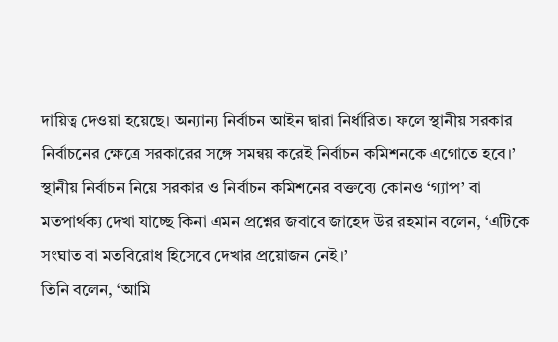দায়িত্ব দেওয়া হয়েছে। অন্যান্য নির্বাচন আইন দ্বারা নির্ধারিত। ফলে স্থানীয় সরকার নির্বাচনের ক্ষেত্রে সরকারের সঙ্গে সমন্বয় করেই নির্বাচন কমিশনকে এগোতে হবে।’
স্থানীয় নির্বাচন নিয়ে সরকার ও নির্বাচন কমিশনের বক্তব্যে কোনও ‘গ্যাপ’ বা মতপার্থক্য দেখা যাচ্ছে কিনা এমন প্রশ্নের জবাবে জাহেদ উর রহমান বলেন, ‘এটিকে সংঘাত বা মতবিরোধ হিসেবে দেখার প্রয়োজন নেই।’
তিনি বলেন, ‘আমি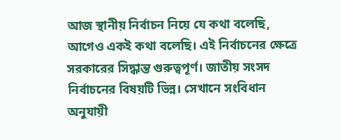আজ স্থানীয় নির্বাচন নিয়ে যে কথা বলেছি, আগেও একই কথা বলেছি। এই নির্বাচনের ক্ষেত্রে সরকারের সিদ্ধান্ত গুরুত্বপূর্ণ। জাতীয় সংসদ নির্বাচনের বিষয়টি ভিন্ন। সেখানে সংবিধান অনুযায়ী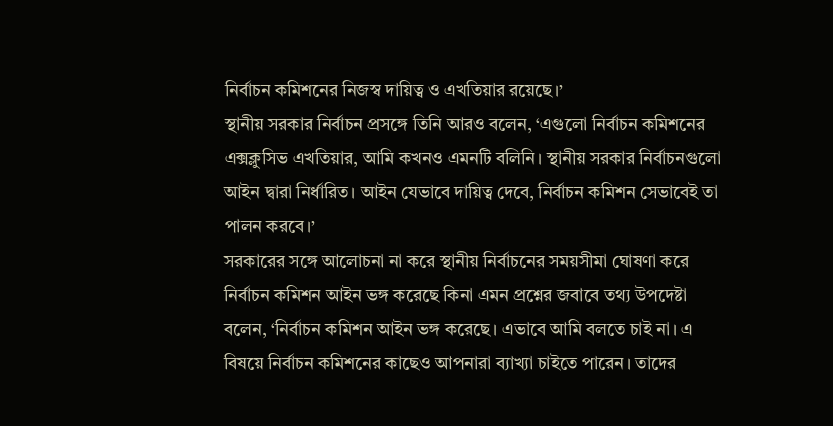নির্বাচন কমিশনের নিজস্ব দায়িত্ব ও এখতিয়ার রয়েছে।’
স্থানীয় সরকার নির্বাচন প্রসঙ্গে তিনি আরও বলেন, ‘এগুলো নির্বাচন কমিশনের এক্সক্লুসিভ এখতিয়ার, আমি কখনও এমনটি বলিনি। স্থানীয় সরকার নির্বাচনগুলো আইন দ্বারা নির্ধারিত। আইন যেভাবে দায়িত্ব দেবে, নির্বাচন কমিশন সেভাবেই তা পালন করবে।’
সরকারের সঙ্গে আলোচনা না করে স্থানীয় নির্বাচনের সময়সীমা ঘোষণা করে নির্বাচন কমিশন আইন ভঙ্গ করেছে কিনা এমন প্রশ্নের জবাবে তথ্য উপদেষ্টা বলেন, ‘নির্বাচন কমিশন আইন ভঙ্গ করেছে। এভাবে আমি বলতে চাই না। এ বিষয়ে নির্বাচন কমিশনের কাছেও আপনারা ব্যাখ্যা চাইতে পারেন। তাদের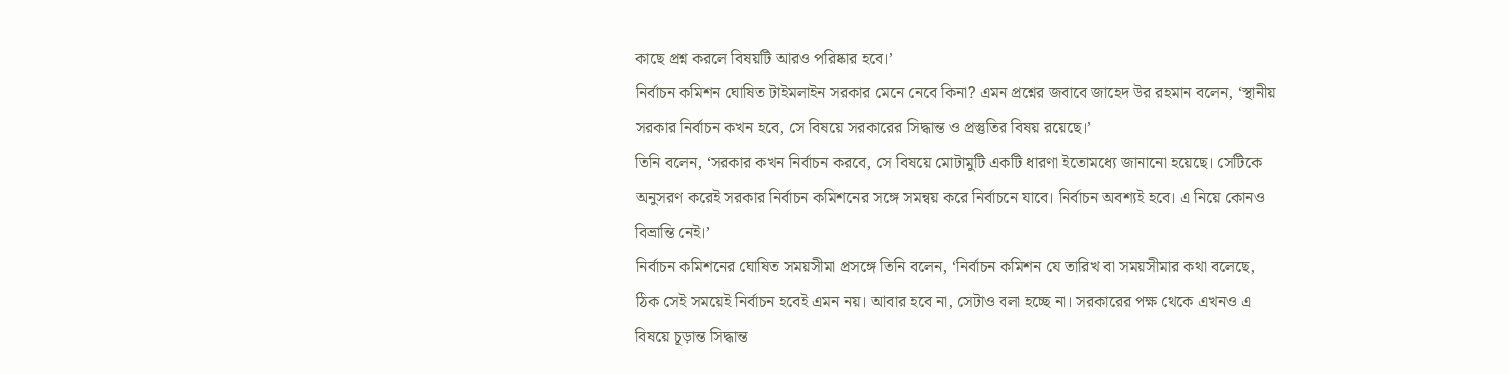কাছে প্রশ্ন করলে বিষয়টি আরও পরিষ্কার হবে।’
নির্বাচন কমিশন ঘোষিত টাইমলাইন সরকার মেনে নেবে কিনা? এমন প্রশ্নের জবাবে জাহেদ উর রহমান বলেন, ‘স্থানীয় সরকার নির্বাচন কখন হবে, সে বিষয়ে সরকারের সিদ্ধান্ত ও প্রস্তুতির বিষয় রয়েছে।’
তিনি বলেন, ‘সরকার কখন নির্বাচন করবে, সে বিষয়ে মোটামুটি একটি ধারণা ইতোমধ্যে জানানো হয়েছে। সেটিকে অনুসরণ করেই সরকার নির্বাচন কমিশনের সঙ্গে সমন্বয় করে নির্বাচনে যাবে। নির্বাচন অবশ্যই হবে। এ নিয়ে কোনও বিভ্রান্তি নেই।’
নির্বাচন কমিশনের ঘোষিত সময়সীমা প্রসঙ্গে তিনি বলেন, ‘নির্বাচন কমিশন যে তারিখ বা সময়সীমার কথা বলেছে, ঠিক সেই সময়েই নির্বাচন হবেই এমন নয়। আবার হবে না, সেটাও বলা হচ্ছে না। সরকারের পক্ষ থেকে এখনও এ বিষয়ে চূড়ান্ত সিদ্ধান্ত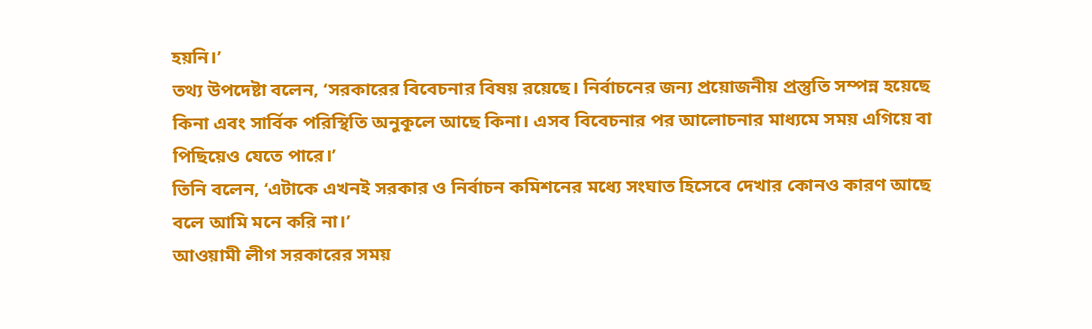হয়নি।’
তথ্য উপদেষ্টা বলেন, ‘সরকারের বিবেচনার বিষয় রয়েছে। নির্বাচনের জন্য প্রয়োজনীয় প্রস্তুতি সম্পন্ন হয়েছে কিনা এবং সার্বিক পরিস্থিতি অনুকূলে আছে কিনা। এসব বিবেচনার পর আলোচনার মাধ্যমে সময় এগিয়ে বা পিছিয়েও যেতে পারে।’
তিনি বলেন, ‘এটাকে এখনই সরকার ও নির্বাচন কমিশনের মধ্যে সংঘাত হিসেবে দেখার কোনও কারণ আছে বলে আমি মনে করি না।’
আওয়ামী লীগ সরকারের সময়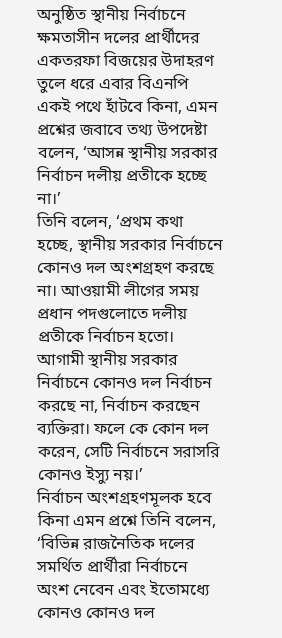অনুষ্ঠিত স্থানীয় নির্বাচনে ক্ষমতাসীন দলের প্রার্থীদের একতরফা বিজয়ের উদাহরণ তুলে ধরে এবার বিএনপি একই পথে হাঁটবে কিনা, এমন প্রশ্নের জবাবে তথ্য উপদেষ্টা বলেন, ‘আসন্ন স্থানীয় সরকার নির্বাচন দলীয় প্রতীকে হচ্ছে না।’
তিনি বলেন, ‘প্রথম কথা হচ্ছে, স্থানীয় সরকার নির্বাচনে কোনও দল অংশগ্রহণ করছে না। আওয়ামী লীগের সময় প্রধান পদগুলোতে দলীয় প্রতীকে নির্বাচন হতো। আগামী স্থানীয় সরকার নির্বাচনে কোনও দল নির্বাচন করছে না, নির্বাচন করছেন ব্যক্তিরা। ফলে কে কোন দল করেন, সেটি নির্বাচনে সরাসরি কোনও ইস্যু নয়।’
নির্বাচন অংশগ্রহণমূলক হবে কিনা এমন প্রশ্নে তিনি বলেন, ‘বিভিন্ন রাজনৈতিক দলের সমর্থিত প্রার্থীরা নির্বাচনে অংশ নেবেন এবং ইতোমধ্যে কোনও কোনও দল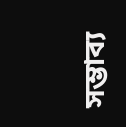সম্ভাব্য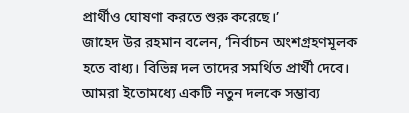প্রার্থীও ঘোষণা করতে শুরু করেছে।’
জাহেদ উর রহমান বলেন, ‘নির্বাচন অংশগ্রহণমূলক হতে বাধ্য। বিভিন্ন দল তাদের সমর্থিত প্রার্থী দেবে। আমরা ইতোমধ্যে একটি নতুন দলকে সম্ভাব্য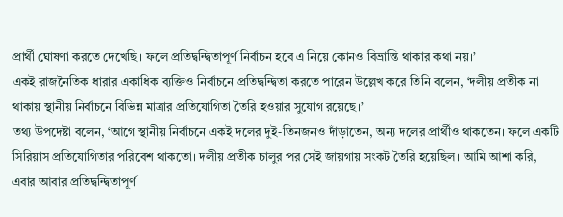প্রার্থী ঘোষণা করতে দেখেছি। ফলে প্রতিদ্বন্দ্বিতাপূর্ণ নির্বাচন হবে এ নিয়ে কোনও বিভ্রান্তি থাকার কথা নয়।’
একই রাজনৈতিক ধারার একাধিক ব্যক্তিও নির্বাচনে প্রতিদ্বন্দ্বিতা করতে পারেন উল্লেখ করে তিনি বলেন, ‘দলীয় প্রতীক না থাকায় স্থানীয় নির্বাচনে বিভিন্ন মাত্রার প্রতিযোগিতা তৈরি হওয়ার সুযোগ রয়েছে।’
তথ্য উপদেষ্টা বলেন, ‘আগে স্থানীয় নির্বাচনে একই দলের দুই-তিনজনও দাঁড়াতেন, অন্য দলের প্রার্থীও থাকতেন। ফলে একটি সিরিয়াস প্রতিযোগিতার পরিবেশ থাকতো। দলীয় প্রতীক চালুর পর সেই জায়গায় সংকট তৈরি হয়েছিল। আমি আশা করি, এবার আবার প্রতিদ্বন্দ্বিতাপূর্ণ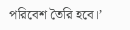পরিবেশ তৈরি হবে।’